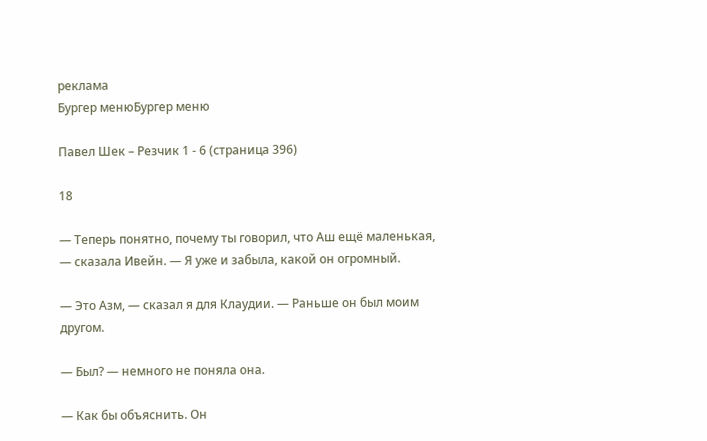реклама
Бургер менюБургер меню

Павел Шек – Резчик 1 - 6 (страница 396)

18

— Теперь понятно, почему ты говорил, что Аш ещё маленькая, — сказала Ивейн. — Я уже и забыла, какой он огромный.

— Это Азм, — сказал я для Клаудии. — Раньше он был моим другом.

— Был? — немного не поняла она.

— Как бы объяснить. Он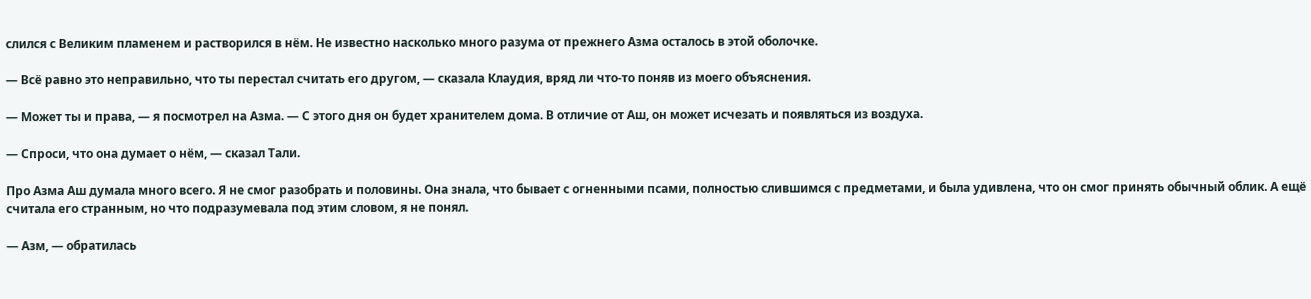слился с Великим пламенем и растворился в нём. Не известно насколько много разума от прежнего Азма осталось в этой оболочке.

— Всё равно это неправильно, что ты перестал считать его другом, — сказала Клаудия, вряд ли что-то поняв из моего объяснения.

— Может ты и права, — я посмотрел на Азма. — С этого дня он будет хранителем дома. В отличие от Аш, он может исчезать и появляться из воздуха.

— Спроси, что она думает о нём, — сказал Тали.

Про Азма Аш думала много всего. Я не смог разобрать и половины. Она знала, что бывает с огненными псами, полностью слившимся с предметами, и была удивлена, что он смог принять обычный облик. А ещё считала его странным, но что подразумевала под этим словом, я не понял.

— Азм, — обратилась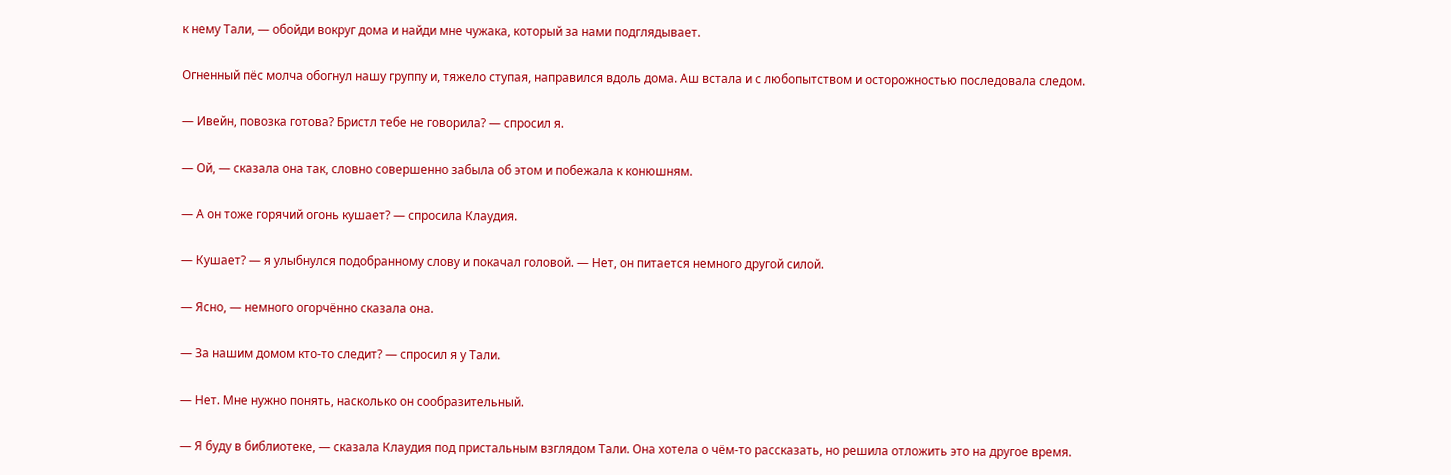к нему Тали, — обойди вокруг дома и найди мне чужака, который за нами подглядывает.

Огненный пёс молча обогнул нашу группу и, тяжело ступая, направился вдоль дома. Аш встала и с любопытством и осторожностью последовала следом.

— Ивейн, повозка готова? Бристл тебе не говорила? — спросил я.

— Ой, — сказала она так, словно совершенно забыла об этом и побежала к конюшням.

— А он тоже горячий огонь кушает? — спросила Клаудия.

— Кушает? — я улыбнулся подобранному слову и покачал головой. — Нет, он питается немного другой силой.

— Ясно, — немного огорчённо сказала она.

— За нашим домом кто-то следит? — спросил я у Тали.

— Нет. Мне нужно понять, насколько он сообразительный.

— Я буду в библиотеке, — сказала Клаудия под пристальным взглядом Тали. Она хотела о чём-то рассказать, но решила отложить это на другое время.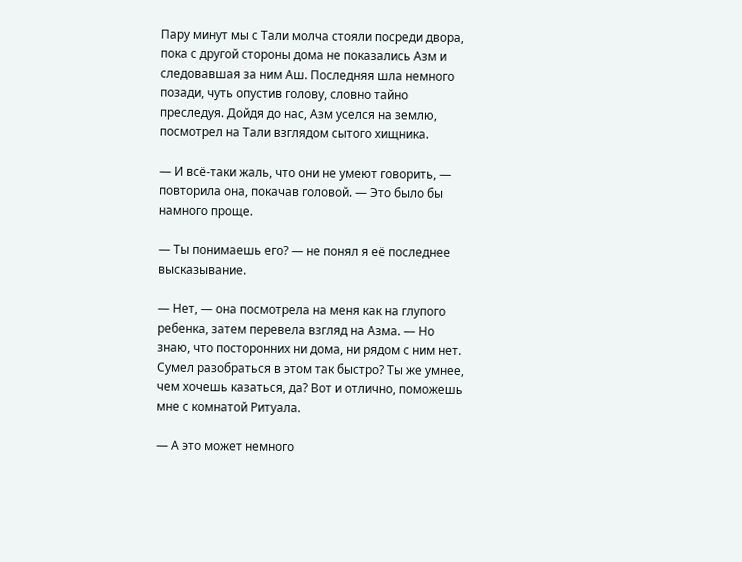Пару минут мы с Тали молча стояли посреди двора, пока с другой стороны дома не показались Азм и следовавшая за ним Аш. Последняя шла немного позади, чуть опустив голову, словно тайно преследуя. Дойдя до нас, Азм уселся на землю, посмотрел на Тали взглядом сытого хищника.

— И всё-таки жаль, что они не умеют говорить, — повторила она, покачав головой. — Это было бы намного проще.

— Ты понимаешь его? — не понял я её последнее высказывание.

— Нет, — она посмотрела на меня как на глупого ребенка, затем перевела взгляд на Азма. — Но знаю, что посторонних ни дома, ни рядом с ним нет. Сумел разобраться в этом так быстро? Ты же умнее, чем хочешь казаться, да? Вот и отлично, поможешь мне с комнатой Ритуала.

— А это может немного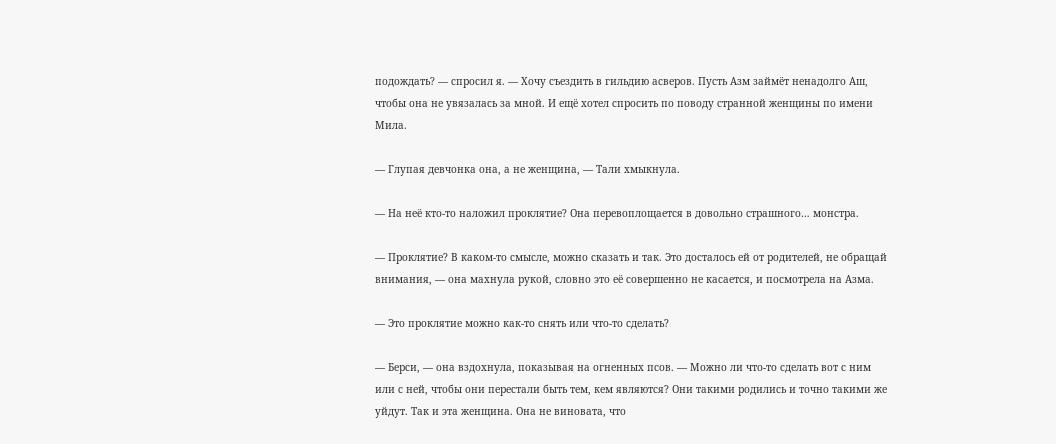подождать? — спросил я. — Хочу съездить в гильдию асверов. Пусть Азм займёт ненадолго Аш, чтобы она не увязалась за мной. И ещё хотел спросить по поводу странной женщины по имени Мила.

— Глупая девчонка она, а не женщина, — Тали хмыкнула.

— На неё кто-то наложил проклятие? Она перевоплощается в довольно страшного… монстра.

— Проклятие? В каком-то смысле, можно сказать и так. Это досталось ей от родителей, не обращай внимания, — она махнула рукой, словно это её совершенно не касается, и посмотрела на Азма.

— Это проклятие можно как-то снять или что-то сделать?

— Берси, — она вздохнула, показывая на огненных псов. — Можно ли что-то сделать вот с ним или с ней, чтобы они перестали быть тем, кем являются? Они такими родились и точно такими же уйдут. Так и эта женщина. Она не виновата, что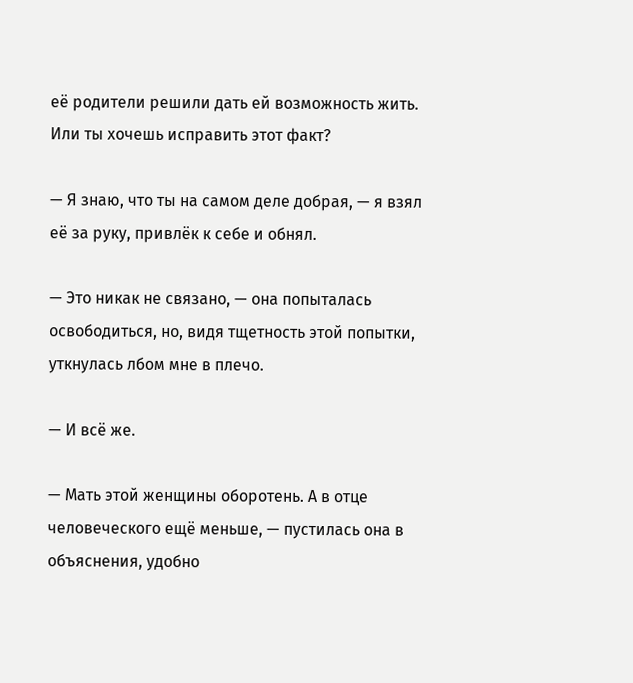её родители решили дать ей возможность жить. Или ты хочешь исправить этот факт?

— Я знаю, что ты на самом деле добрая, — я взял её за руку, привлёк к себе и обнял.

— Это никак не связано, — она попыталась освободиться, но, видя тщетность этой попытки, уткнулась лбом мне в плечо.

— И всё же.

— Мать этой женщины оборотень. А в отце человеческого ещё меньше, — пустилась она в объяснения, удобно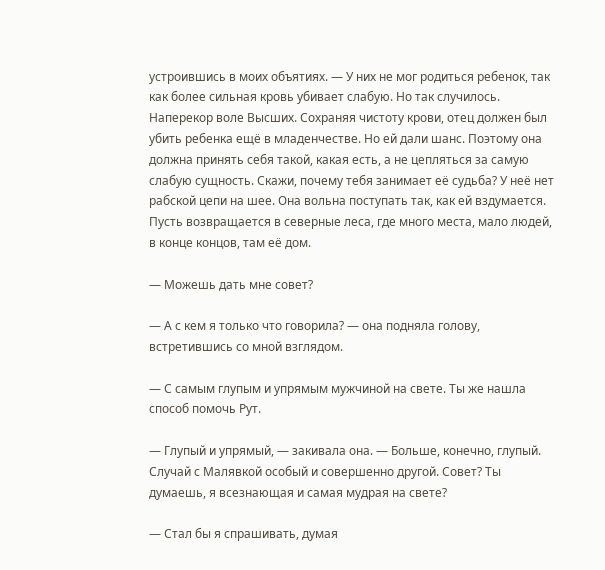устроившись в моих объятиях. — У них не мог родиться ребенок, так как более сильная кровь убивает слабую. Но так случилось. Наперекор воле Высших. Сохраняя чистоту крови, отец должен был убить ребенка ещё в младенчестве. Но ей дали шанс. Поэтому она должна принять себя такой, какая есть, а не цепляться за самую слабую сущность. Скажи, почему тебя занимает её судьба? У неё нет рабской цепи на шее. Она вольна поступать так, как ей вздумается. Пусть возвращается в северные леса, где много места, мало людей, в конце концов, там её дом.

— Можешь дать мне совет?

— А с кем я только что говорила? — она подняла голову, встретившись со мной взглядом.

— С самым глупым и упрямым мужчиной на свете. Ты же нашла способ помочь Рут.

— Глупый и упрямый, — закивала она. — Больше, конечно, глупый. Случай с Малявкой особый и совершенно другой. Совет? Ты думаешь, я всезнающая и самая мудрая на свете?

— Стал бы я спрашивать, думая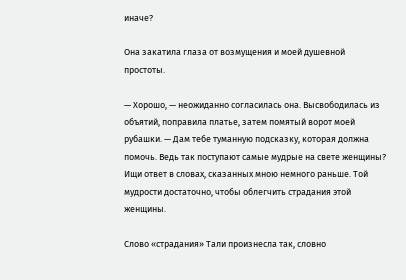иначе?

Она закатила глаза от возмущения и моей душевной простоты.

— Хорошо, — неожиданно согласилась она. Высвободилась из объятий, поправила платье, затем помятый ворот моей рубашки. — Дам тебе туманную подсказку, которая должна помочь. Ведь так поступают самые мудрые на свете женщины? Ищи ответ в словах, сказанных мною немного раньше. Той мудрости достаточно, чтобы облегчить страдания этой женщины.

Слово «страдания» Тали произнесла так, словно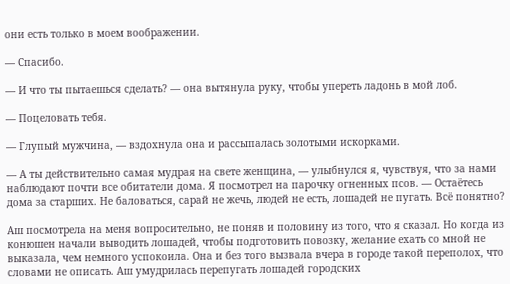они есть только в моем воображении.

— Спасибо.

— И что ты пытаешься сделать? — она вытянула руку, чтобы упереть ладонь в мой лоб.

— Поцеловать тебя.

— Глупый мужчина, — вздохнула она и рассыпалась золотыми искорками.

— А ты действительно самая мудрая на свете женщина, — улыбнулся я, чувствуя, что за нами наблюдают почти все обитатели дома. Я посмотрел на парочку огненных псов. — Остаётесь дома за старших. Не баловаться, сарай не жечь, людей не есть, лошадей не пугать. Всё понятно?

Аш посмотрела на меня вопросительно, не поняв и половину из того, что я сказал. Но когда из конюшен начали выводить лошадей, чтобы подготовить повозку, желание ехать со мной не выказала, чем немного успокоила. Она и без того вызвала вчера в городе такой переполох, что словами не описать. Аш умудрилась перепугать лошадей городских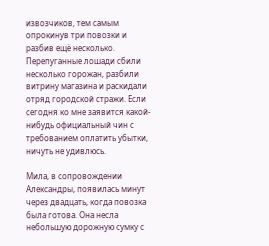извозчиков, тем самым опрокинув три повозки и разбив ещё несколько. Перепуганные лошади сбили несколько горожан, разбили витрину магазина и раскидали отряд городской стражи. Если сегодня ко мне заявится какой-нибудь официальный чин с требованием оплатить убытки, ничуть не удивлюсь.

Мила, в сопровождении Александры, появилась минут через двадцать, когда повозка была готова. Она несла небольшую дорожную сумку с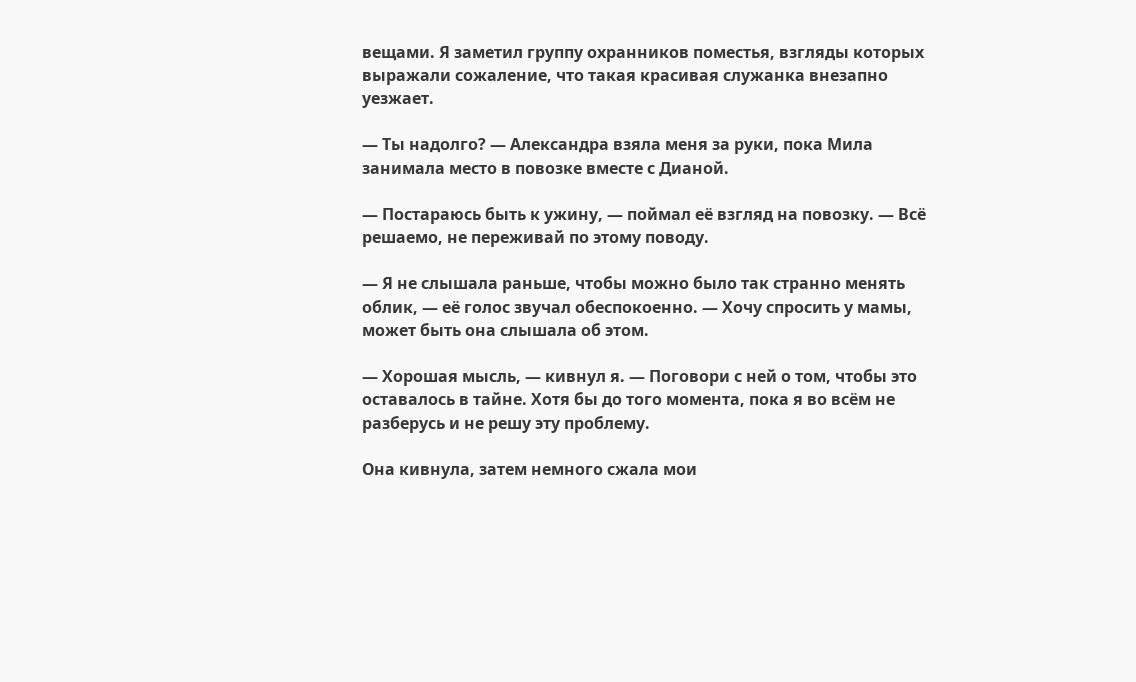вещами. Я заметил группу охранников поместья, взгляды которых выражали сожаление, что такая красивая служанка внезапно уезжает.

— Ты надолго? — Александра взяла меня за руки, пока Мила занимала место в повозке вместе с Дианой.

— Постараюсь быть к ужину, — поймал её взгляд на повозку. — Всё решаемо, не переживай по этому поводу.

— Я не слышала раньше, чтобы можно было так странно менять облик, — её голос звучал обеспокоенно. — Хочу спросить у мамы, может быть она слышала об этом.

— Хорошая мысль, — кивнул я. — Поговори с ней о том, чтобы это оставалось в тайне. Хотя бы до того момента, пока я во всём не разберусь и не решу эту проблему.

Она кивнула, затем немного сжала мои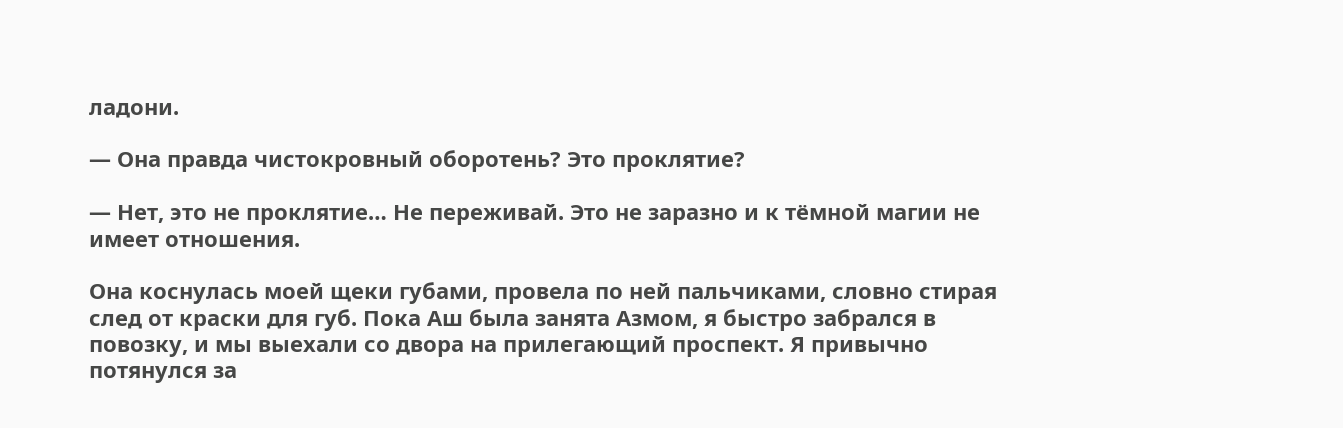ладони.

— Она правда чистокровный оборотень? Это проклятие?

— Нет, это не проклятие… Не переживай. Это не заразно и к тёмной магии не имеет отношения.

Она коснулась моей щеки губами, провела по ней пальчиками, словно стирая след от краски для губ. Пока Аш была занята Азмом, я быстро забрался в повозку, и мы выехали со двора на прилегающий проспект. Я привычно потянулся за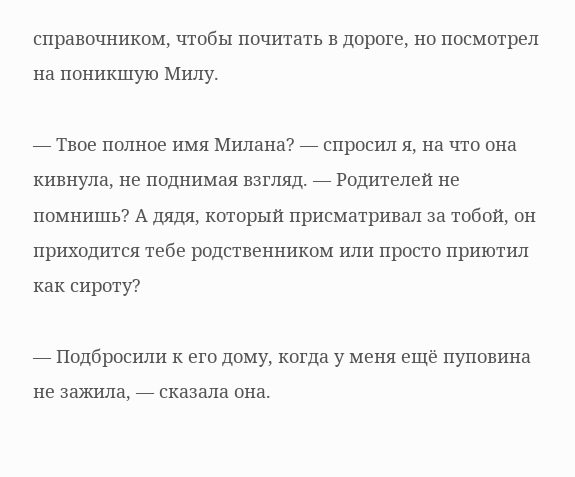справочником, чтобы почитать в дороге, но посмотрел на поникшую Милу.

— Твое полное имя Милана? — спросил я, на что она кивнула, не поднимая взгляд. — Родителей не помнишь? А дядя, который присматривал за тобой, он приходится тебе родственником или просто приютил как сироту?

— Подбросили к его дому, когда у меня ещё пуповина не зажила, — сказала она.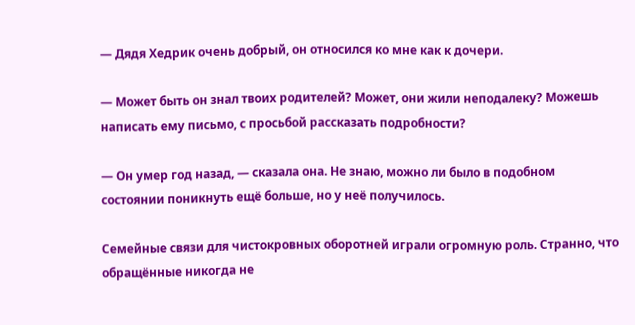— Дядя Хедрик очень добрый, он относился ко мне как к дочери.

— Может быть он знал твоих родителей? Может, они жили неподалеку? Можешь написать ему письмо, с просьбой рассказать подробности?

— Он умер год назад, — сказала она. Не знаю, можно ли было в подобном состоянии поникнуть ещё больше, но у неё получилось.

Семейные связи для чистокровных оборотней играли огромную роль. Странно, что обращённые никогда не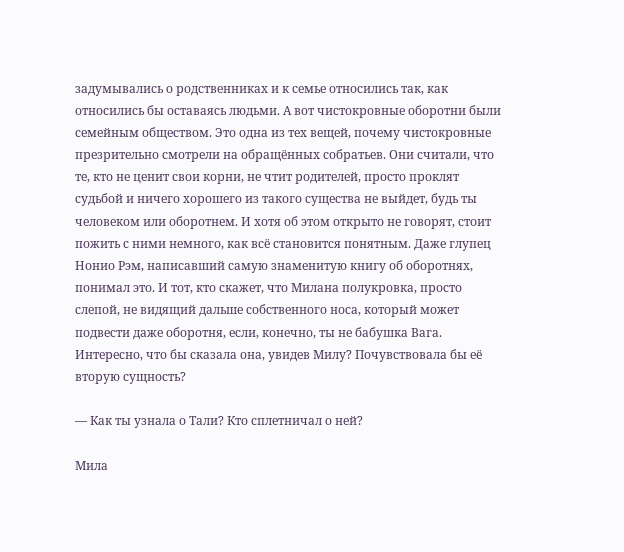задумывались о родственниках и к семье относились так, как относились бы оставаясь людьми. А вот чистокровные оборотни были семейным обществом. Это одна из тех вещей, почему чистокровные презрительно смотрели на обращённых собратьев. Они считали, что те, кто не ценит свои корни, не чтит родителей, просто проклят судьбой и ничего хорошего из такого существа не выйдет, будь ты человеком или оборотнем. И хотя об этом открыто не говорят, стоит пожить с ними немного, как всё становится понятным. Даже глупец Нонио Рэм, написавший самую знаменитую книгу об оборотнях, понимал это. И тот, кто скажет, что Милана полукровка, просто слепой, не видящий дальше собственного носа, который может подвести даже оборотня, если, конечно, ты не бабушка Вага. Интересно, что бы сказала она, увидев Милу? Почувствовала бы её вторую сущность?

— Как ты узнала о Тали? Кто сплетничал о ней?

Мила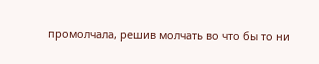промолчала, решив молчать во что бы то ни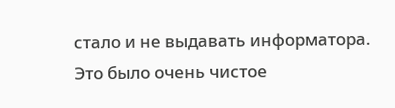стало и не выдавать информатора. Это было очень чистое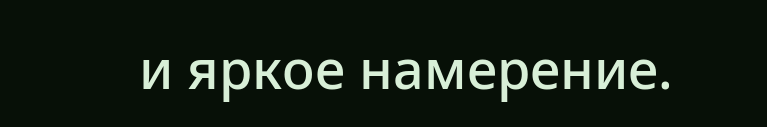и яркое намерение.